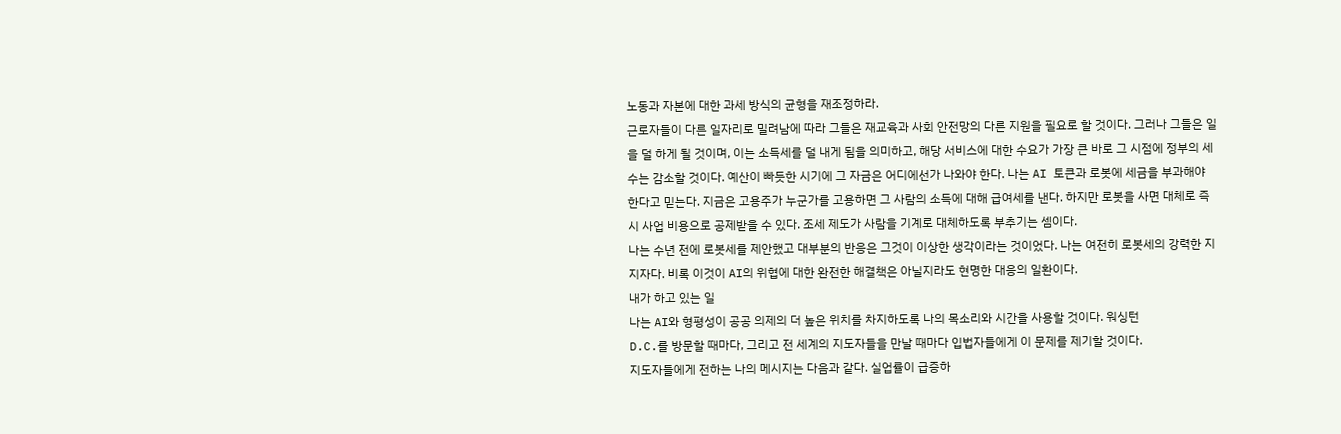노동과 자본에 대한 과세 방식의 균형을 재조정하라.
근로자들이 다른 일자리로 밀려남에 따라 그들은 재교육과 사회 안전망의 다른 지원을 필요로 할 것이다. 그러나 그들은 일을 덜 하게 될 것이며, 이는 소득세를 덜 내게 됨을 의미하고, 해당 서비스에 대한 수요가 가장 큰 바로 그 시점에 정부의 세수는 감소할 것이다. 예산이 빠듯한 시기에 그 자금은 어디에선가 나와야 한다. 나는 AI 토큰과 로봇에 세금을 부과해야 한다고 믿는다. 지금은 고용주가 누군가를 고용하면 그 사람의 소득에 대해 급여세를 낸다. 하지만 로봇을 사면 대체로 즉시 사업 비용으로 공제받을 수 있다. 조세 제도가 사람을 기계로 대체하도록 부추기는 셈이다.
나는 수년 전에 로봇세를 제안했고 대부분의 반응은 그것이 이상한 생각이라는 것이었다. 나는 여전히 로봇세의 강력한 지지자다. 비록 이것이 AI의 위협에 대한 완전한 해결책은 아닐지라도 현명한 대응의 일환이다.
내가 하고 있는 일
나는 AI와 형평성이 공공 의제의 더 높은 위치를 차지하도록 나의 목소리와 시간을 사용할 것이다. 워싱턴
D.C.를 방문할 때마다, 그리고 전 세계의 지도자들을 만날 때마다 입법자들에게 이 문제를 제기할 것이다.
지도자들에게 전하는 나의 메시지는 다음과 같다. 실업률이 급증하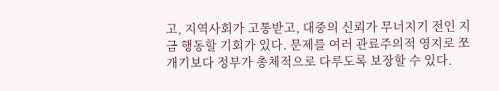고, 지역사회가 고통받고, 대중의 신뢰가 무너지기 전인 지금 행동할 기회가 있다. 문제를 여러 관료주의적 영지로 쪼개기보다 정부가 총체적으로 다루도록 보장할 수 있다.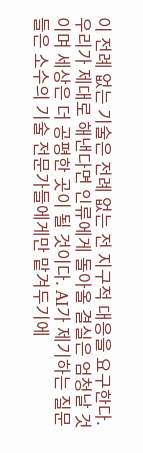이 전례 없는 기술은 전례 없는 전 지구적 대응을 요구한다.
우리가 제대로 해낸다면 인류에게 돌아올 결실은 엄청날 것이며 세상은 더 공평한 곳이 될 것이다. AI가 제기하는 질문들은 소수의 기술 전문가들에게만 맡겨두기에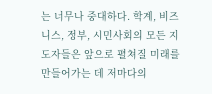는 너무나 중대하다. 학계, 비즈니스, 정부, 시민사회의 모든 지도자들은 앞으로 펼쳐질 미래를 만들어가는 데 저마다의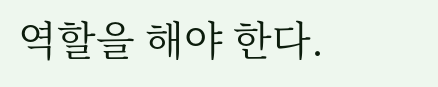역할을 해야 한다.